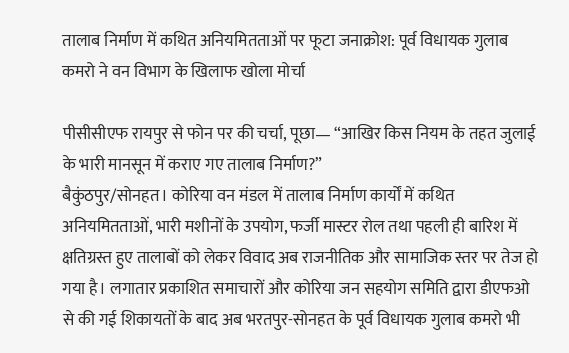तालाब निर्माण में कथित अनियमितताओं पर फूटा जनाक्रोश: पूर्व विधायक गुलाब कमरो ने वन विभाग के खिलाफ खोला मोर्चा

पीसीसीएफ रायपुर से फोन पर की चर्चा, पूछा— “आखिर किस नियम के तहत जुलाई के भारी मानसून में कराए गए तालाब निर्माण?”
बैकुंठपुर/सोनहत। कोरिया वन मंडल में तालाब निर्माण कार्यों में कथित अनियमितताओं, भारी मशीनों के उपयोग, फर्जी मास्टर रोल तथा पहली ही बारिश में क्षतिग्रस्त हुए तालाबों को लेकर विवाद अब राजनीतिक और सामाजिक स्तर पर तेज हो गया है। लगातार प्रकाशित समाचारों और कोरिया जन सहयोग समिति द्वारा डीएफओ से की गई शिकायतों के बाद अब भरतपुर-सोनहत के पूर्व विधायक गुलाब कमरो भी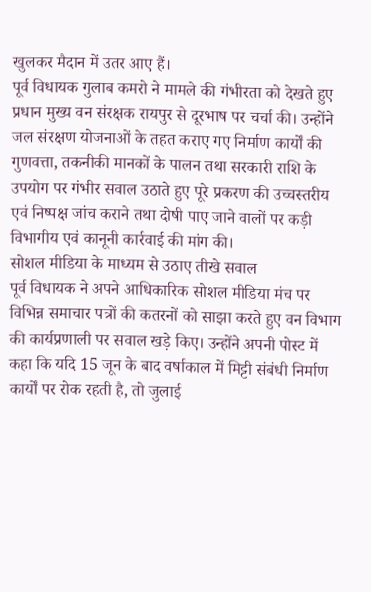खुलकर मैदान में उतर आए हैं।
पूर्व विधायक गुलाब कमरो ने मामले की गंभीरता को देखते हुए प्रधान मुख्य वन संरक्षक रायपुर से दूरभाष पर चर्चा की। उन्होंने जल संरक्षण योजनाओं के तहत कराए गए निर्माण कार्यों की गुणवत्ता, तकनीकी मानकों के पालन तथा सरकारी राशि के उपयोग पर गंभीर सवाल उठाते हुए पूरे प्रकरण की उच्चस्तरीय एवं निष्पक्ष जांच कराने तथा दोषी पाए जाने वालों पर कड़ी विभागीय एवं कानूनी कार्रवाई की मांग की।
सोशल मीडिया के माध्यम से उठाए तीखे सवाल
पूर्व विधायक ने अपने आधिकारिक सोशल मीडिया मंच पर विभिन्न समाचार पत्रों की कतरनों को साझा करते हुए वन विभाग की कार्यप्रणाली पर सवाल खड़े किए। उन्होंने अपनी पोस्ट में कहा कि यदि 15 जून के बाद वर्षाकाल में मिट्टी संबंधी निर्माण कार्यों पर रोक रहती है, तो जुलाई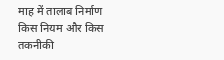माह में तालाब निर्माण किस नियम और किस तकनीकी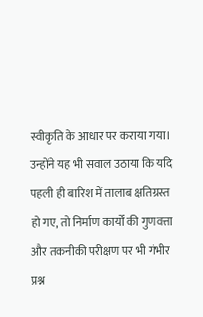स्वीकृति के आधार पर कराया गया।
उन्होंने यह भी सवाल उठाया कि यदि पहली ही बारिश में तालाब क्षतिग्रस्त हो गए, तो निर्माण कार्यों की गुणवत्ता और तकनीकी परीक्षण पर भी गंभीर प्रश्न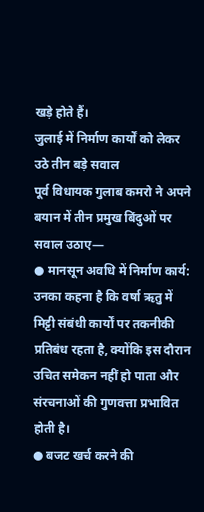खड़े होते हैं।
जुलाई में निर्माण कार्यों को लेकर उठे तीन बड़े सवाल
पूर्व विधायक गुलाब कमरो ने अपने बयान में तीन प्रमुख बिंदुओं पर सवाल उठाए—
● मानसून अवधि में निर्माण कार्य: उनका कहना है कि वर्षा ऋतु में मिट्टी संबंधी कार्यों पर तकनीकी प्रतिबंध रहता है, क्योंकि इस दौरान उचित समेकन नहीं हो पाता और संरचनाओं की गुणवत्ता प्रभावित होती है।
● बजट खर्च करने की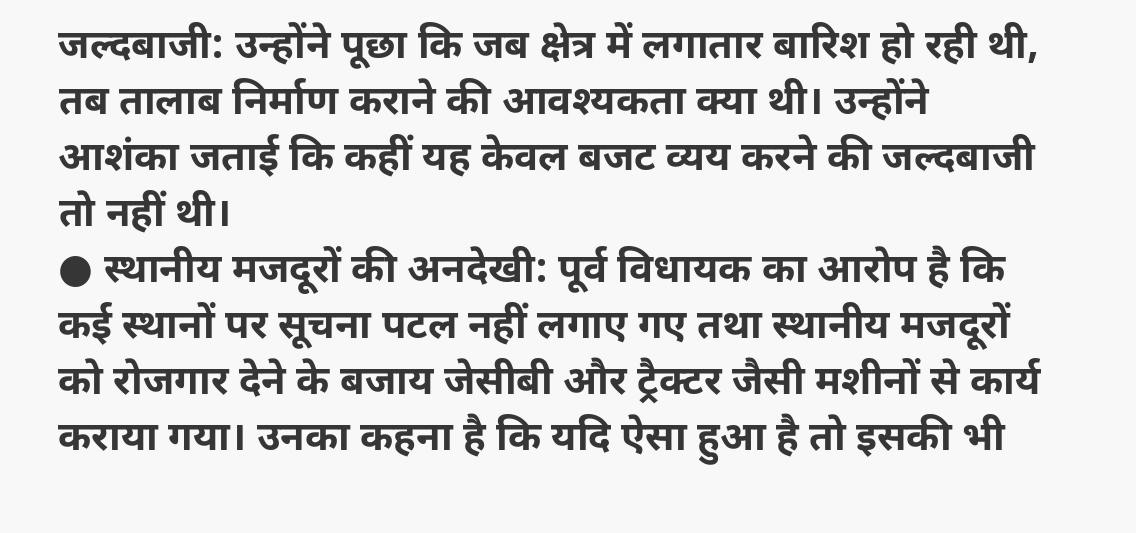जल्दबाजी: उन्होंने पूछा कि जब क्षेत्र में लगातार बारिश हो रही थी, तब तालाब निर्माण कराने की आवश्यकता क्या थी। उन्होंने आशंका जताई कि कहीं यह केवल बजट व्यय करने की जल्दबाजी तो नहीं थी।
● स्थानीय मजदूरों की अनदेखी: पूर्व विधायक का आरोप है कि कई स्थानों पर सूचना पटल नहीं लगाए गए तथा स्थानीय मजदूरों को रोजगार देने के बजाय जेसीबी और ट्रैक्टर जैसी मशीनों से कार्य कराया गया। उनका कहना है कि यदि ऐसा हुआ है तो इसकी भी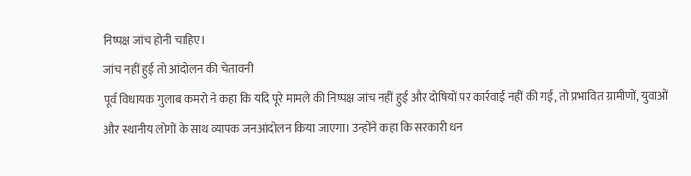निष्पक्ष जांच होनी चाहिए।
जांच नहीं हुई तो आंदोलन की चेतावनी
पूर्व विधायक गुलाब कमरो ने कहा कि यदि पूरे मामले की निष्पक्ष जांच नहीं हुई और दोषियों पर कार्रवाई नहीं की गई, तो प्रभावित ग्रामीणों, युवाओं और स्थानीय लोगों के साथ व्यापक जनआंदोलन किया जाएगा। उन्होंने कहा कि सरकारी धन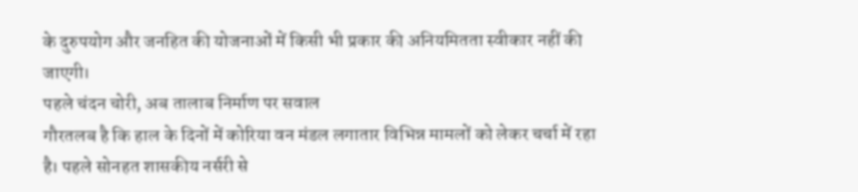के दुरुपयोग और जनहित की योजनाओं में किसी भी प्रकार की अनियमितता स्वीकार नहीं की जाएगी।
पहले चंदन चोरी, अब तालाब निर्माण पर सवाल
गौरतलब है कि हाल के दिनों में कोरिया वन मंडल लगातार विभिन्न मामलों को लेकर चर्चा में रहा है। पहले सोनहत शासकीय नर्सरी से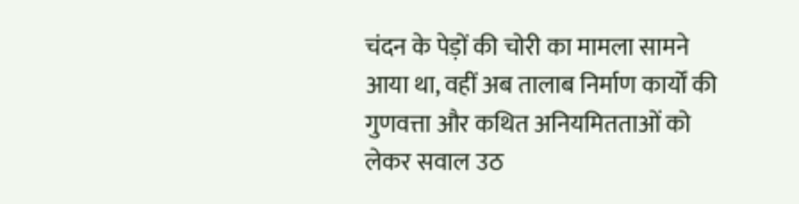चंदन के पेड़ों की चोरी का मामला सामने आया था, वहीं अब तालाब निर्माण कार्यों की गुणवत्ता और कथित अनियमितताओं को लेकर सवाल उठ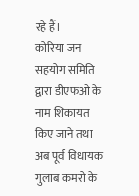रहे हैं।
कोरिया जन सहयोग समिति द्वारा डीएफओ के नाम शिकायत किए जाने तथा अब पूर्व विधायक गुलाब कमरो के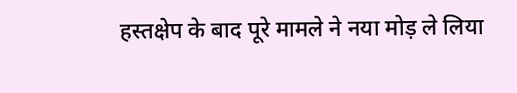हस्तक्षेप के बाद पूरे मामले ने नया मोड़ ले लिया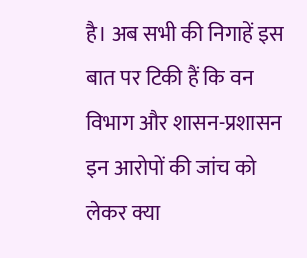है। अब सभी की निगाहें इस बात पर टिकी हैं कि वन विभाग और शासन-प्रशासन इन आरोपों की जांच को लेकर क्या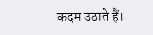कदम उठाते हैं।